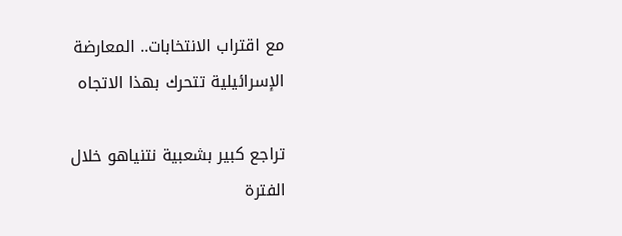مع اقتراب الانتخابات.. المعارضة الإسرائيلية تتحرك بهذا الاتجاه

تراجع كبير بشعبية نتنياهو خلال الفترة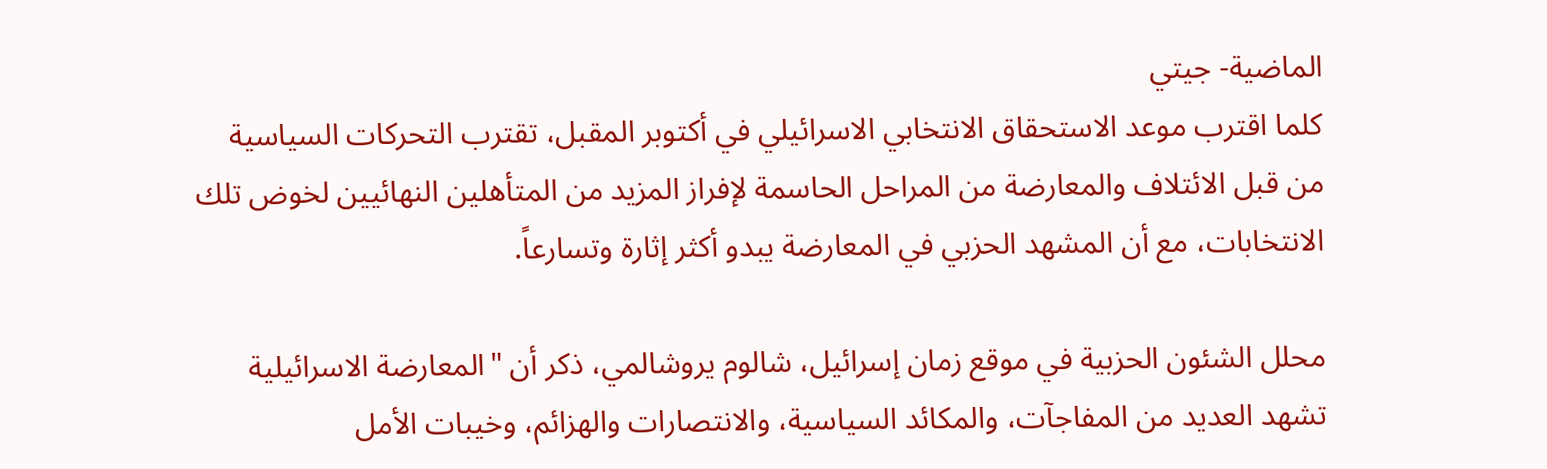الماضية- جيتي
كلما اقترب موعد الاستحقاق الانتخابي الاسرائيلي في أكتوبر المقبل، تقترب التحركات السياسية من قبل الائتلاف والمعارضة من المراحل الحاسمة لإفراز المزيد من المتأهلين النهائيين لخوض تلك الانتخابات، مع أن المشهد الحزبي في المعارضة يبدو أكثر إثارة وتسارعاً.

محلل الشئون الحزبية في موقع زمان إسرائيل، شالوم يروشالمي، ذكر أن "المعارضة الاسرائيلية تشهد العديد من المفاجآت، والمكائد السياسية، والانتصارات والهزائم، وخيبات الأمل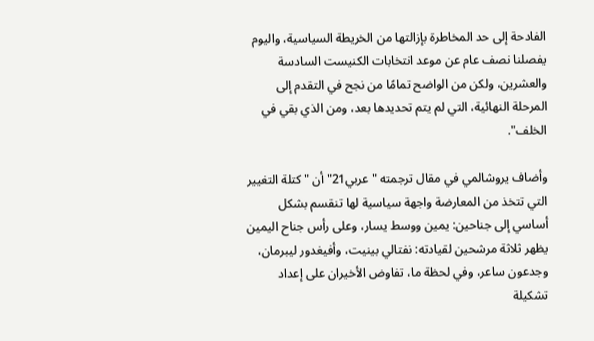الفادحة إلى حد المخاطرة بإزالتها من الخريطة السياسية، واليوم يفصلنا نصف عام عن موعد انتخابات الكنيست السادسة والعشرين، ولكن من الواضح تمامًا من نجح في التقدم إلى المرحلة النهائية، التي لم يتم تحديدها بعد، ومن الذي بقي في الخلف".

وأضاف يروشالمي في مقال ترجمته "عربي21" أن "كتلة التغيير التي تتخذ من المعارضة واجهة سياسية لها تنقسم بشكل أساسي إلى جناحين: يمين ووسط يسار، وعلى رأس جناح اليمين يظهر ثلاثة مرشحين لقيادته: نفتالي بينيت، وأفيغدور ليبرمان، وجدعون ساعر، وفي لحظة ما، تفاوض الأخيران على إعداد تشكيلة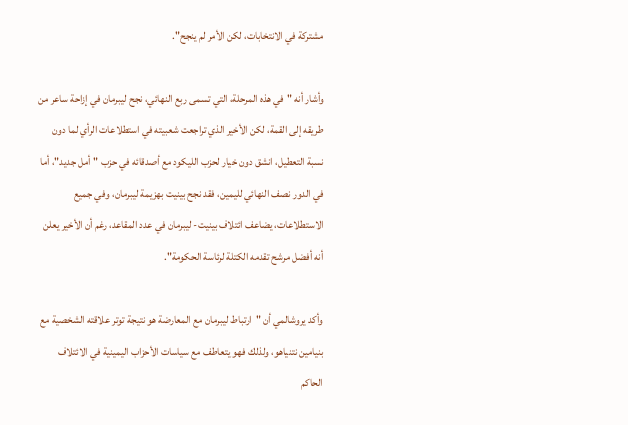مشتركة في الانتخابات، لكن الأمر لم ينجح".

وأشار أنه "في هذه المرحلة، التي تسمى ربع النهائي، نجح ليبرمان في إزاحة ساعر من طريقه إلى القمة، لكن الأخير الذي تراجعت شعبيته في استطلاعات الرأي لما دون نسبة التعطيل، انشق دون خيار لحزب الليكود مع أصدقائه في حزب "أمل جديد"، أما في الدور نصف النهائي لليمين، فقد نجح بينيت بهزيمة ليبرمان، وفي جميع الاستطلاعات، يضاعف ائتلاف بينيت- ليبرمان في عدد المقاعد، رغم أن الأخير يعلن أنه أفضل مرشح تقدمه الكتلة لرئاسة الحكومة".

وأكد يروشالمي أن "ارتباط ليبرمان مع المعارضة هو نتيجة توتر علاقته الشخصية مع بنيامين نتنياهو، ولذلك فهو يتعاطف مع سياسات الأحزاب اليمينية في الائتلاف الحاكم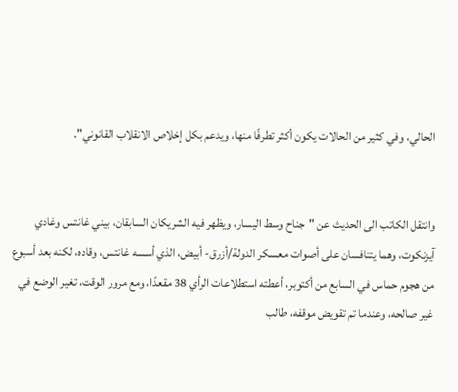الحالي، وفي كثير من الحالات يكون أكثر تطرفًا منها، ويدعم بكل إخلاص الانقلاب القانوني".


وانتقل الكاتب الى الحديث عن "جناح وسط اليسار، ويظهر فيه الشريكان السابقان، بيني غانتس وغادي آيزنكوت، وهما يتنافسان على أصوات معسكر الدولة/أزرق- أبيض، الذي أسسه غانتس، وقاده، لكنه بعد أسبوع من هجوم حماس في السابع من أكتوبر، أعطته استطلاعات الرأي 38 مقعدًا، ومع مرور الوقت، تغير الوضع في غير صالحه، وعندما تم تقويض موقفه، طالب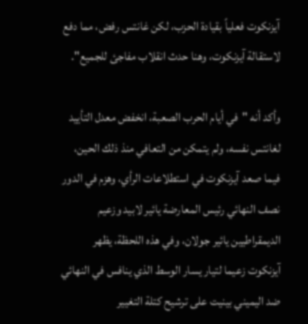آيزنكوت فعلياً بقيادة الحزب، لكن غانتس رفض، مما دفع لاستقالة آيزنكوت، وهنا حدث انقلاب مفاجئ للجميع".

وأكد أنه "في أيام الحرب الصعبة، انخفض معدل التأييد لغانتس نفسه، ولم يتمكن من التعافي منذ ذلك الحين، فيما صعد آيزنكوت في استطلاعات الرأي، وهزم في الدور نصف النهائي رئيس المعارضة يائير لابيد وزعيم الديمقراطيين يائير جولان، وفي هذه اللحظة، يظهر آيزنكوت زعيما لتيار يسار الوسط الذي ينافس في النهائي ضد اليميني بينيت على ترشيح كتلة التغيير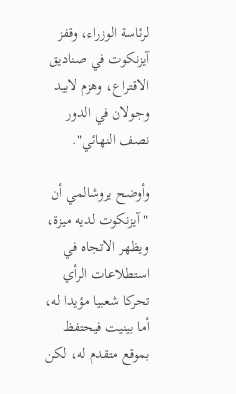لرئاسة الوزراء، وقفز آيزنكوت في صناديق الاقتراع، وهزم لابيد وجولان في الدور نصف النهائي".

وأوضح يروشالمي أن "آيزنكوت لديه ميزة، ويظهر الاتجاه في استطلاعات الرأي تحركا شعبيا مؤيدا له، أما بينيت فيحتفظ بموقع متقدم له، لكن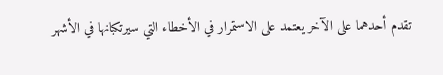تقدم أحدهما على الآخر يعتمد على الاستمرار في الأخطاء التي سيرتكبانها في الأشهر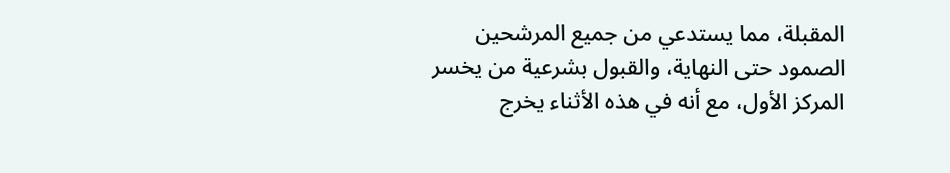المقبلة، مما يستدعي من جميع المرشحين الصمود حتى النهاية، والقبول بشرعية من يخسر المركز الأول، مع أنه في هذه الأثناء يخرج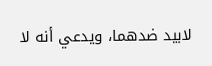لابيد ضدهما، ويدعي أنه لا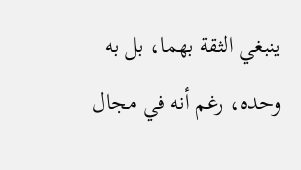ينبغي الثقة بهما، بل به وحده، رغم أنه في مجال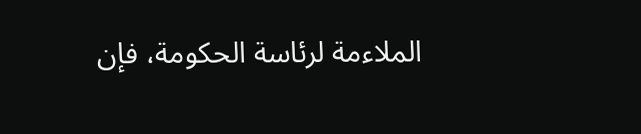الملاءمة لرئاسة الحكومة، فإن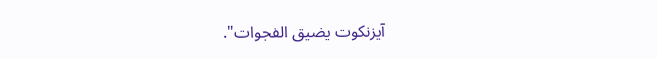آيزنكوت يضيق الفجوات".